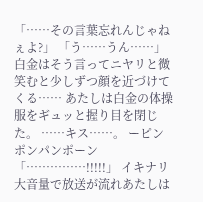「……その言葉忘れんじゃねぇよ?」 「う……うん……」 白金はそう言ってニヤリと微笑むと少しずつ顔を近づけてくる…… あたしは白金の体操服をギュッと握り目を閉じた。 ……キス……。 ーピンポンパンポーン 「……………!!!!!」 イキナリ大音量で放送が流れあたしは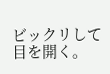ビックリして目を開く。